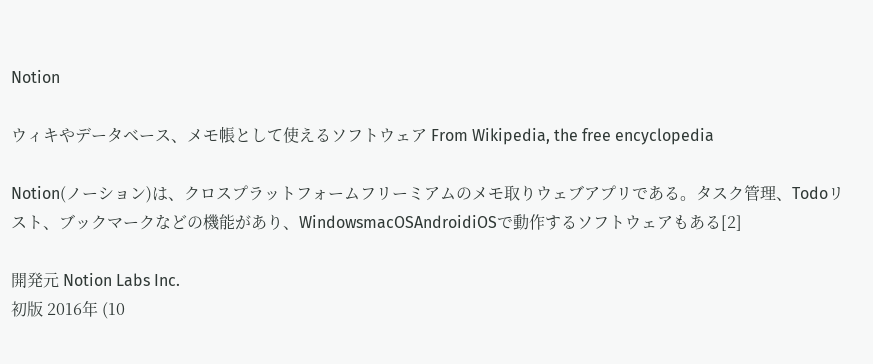Notion

ウィキやデータベース、メモ帳として使えるソフトウェア From Wikipedia, the free encyclopedia

Notion(ノーション)は、クロスプラットフォームフリーミアムのメモ取りウェブアプリである。タスク管理、Todoリスト、ブックマークなどの機能があり、WindowsmacOSAndroidiOSで動作するソフトウェアもある[2]

開発元 Notion Labs Inc.
初版 2016年 (10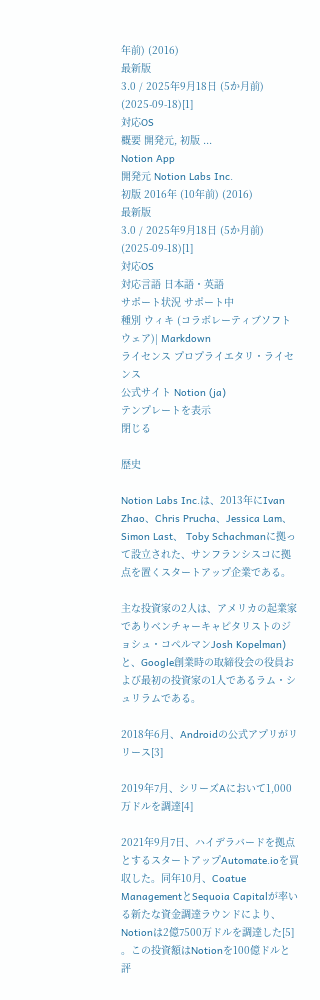年前) (2016)
最新版
3.0 / 2025年9月18日 (5か月前) (2025-09-18)[1]
対応OS
概要 開発元, 初版 ...
Notion App
開発元 Notion Labs Inc.
初版 2016年 (10年前) (2016)
最新版
3.0 / 2025年9月18日 (5か月前) (2025-09-18)[1]
対応OS
対応言語 日本語・英語
サポート状況 サポート中
種別 ウィキ (コラボレーティブソフトウェア)| Markdown
ライセンス プロプライエタリ・ライセンス
公式サイト Notion (ja)
テンプレートを表示
閉じる

歴史

Notion Labs Inc.は、2013年にIvan Zhao、Chris Prucha、Jessica Lam、Simon Last、 Toby Schachmanに拠って設立された、サンフランシスコに拠点を置くスタートアップ企業である。

主な投資家の2人は、アメリカの起業家でありベンチャーキャピタリストのジョシュ・コペルマンJosh Kopelman)と、Google創業時の取締役会の役員および最初の投資家の1人であるラム・シュリラムである。

2018年6月、Androidの公式アプリがリリース[3]

2019年7月、シリーズAにおいて1,000万ドルを調達[4]

2021年9月7日、ハイデラバードを拠点とするスタートアップAutomate.ioを買収した。同年10月、Coatue ManagementとSequoia Capitalが率いる新たな資金調達ラウンドにより、Notionは2億7500万ドルを調達した[5] 。この投資額はNotionを100億ドルと評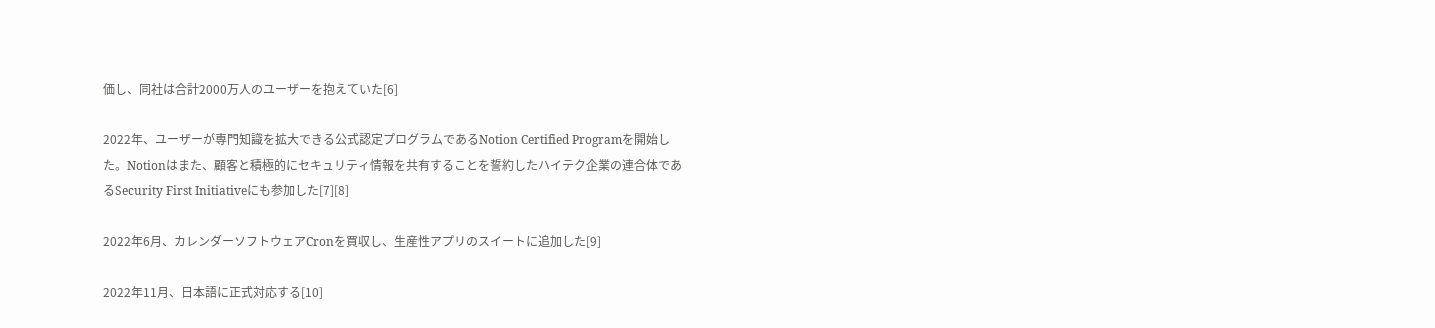価し、同社は合計2000万人のユーザーを抱えていた[6]

2022年、ユーザーが専門知識を拡大できる公式認定プログラムであるNotion Certified Programを開始した。Notionはまた、顧客と積極的にセキュリティ情報を共有することを誓約したハイテク企業の連合体であるSecurity First Initiativeにも参加した[7][8]

2022年6月、カレンダーソフトウェアCronを買収し、生産性アプリのスイートに追加した[9]

2022年11月、日本語に正式対応する[10]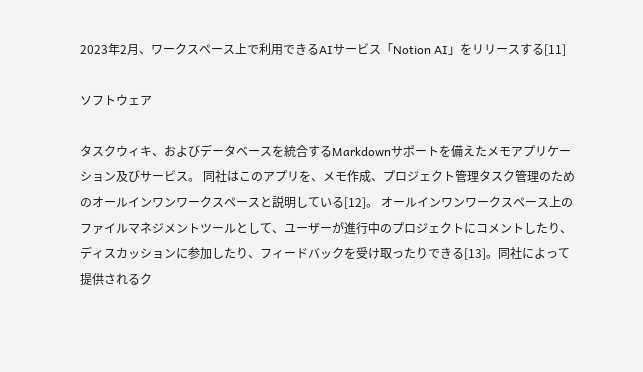2023年2月、ワークスペース上で利用できるAIサービス「Notion AI」をリリースする[11]

ソフトウェア

タスクウィキ、およびデータベースを統合するMarkdownサポートを備えたメモアプリケーション及びサービス。 同社はこのアプリを、メモ作成、プロジェクト管理タスク管理のためのオールインワンワークスペースと説明している[12]。 オールインワンワークスペース上のファイルマネジメントツールとして、ユーザーが進行中のプロジェクトにコメントしたり、ディスカッションに参加したり、フィードバックを受け取ったりできる[13]。同社によって提供されるク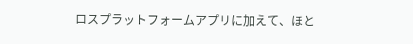ロスプラットフォームアプリに加えて、ほと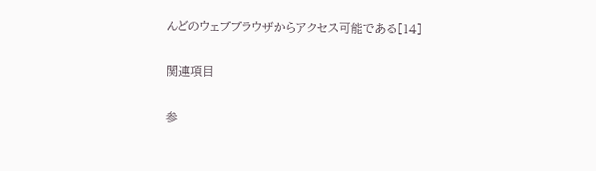んどのウェブブラウザからアクセス可能である[14]

関連項目

参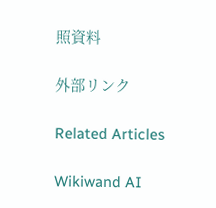照資料

外部リンク

Related Articles

Wikiwand AI